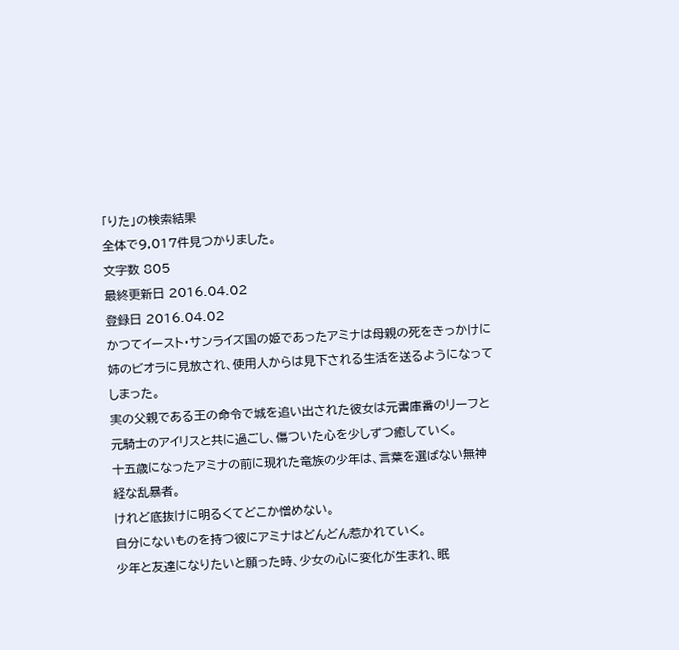「りた」の検索結果
全体で9,017件見つかりました。
文字数 805
最終更新日 2016.04.02
登録日 2016.04.02
かつてイースト・サンライズ国の姫であったアミナは母親の死をきっかけに姉のビオラに見放され、使用人からは見下される生活を送るようになってしまった。
実の父親である王の命令で城を追い出された彼女は元書庫番のリーフと元騎士のアイリスと共に過ごし、傷ついた心を少しずつ癒していく。
十五歳になったアミナの前に現れた竜族の少年は、言葉を選ばない無神経な乱暴者。
けれど底抜けに明るくてどこか憎めない。
自分にないものを持つ彼にアミナはどんどん惹かれていく。
少年と友達になりたいと願った時、少女の心に変化が生まれ、眠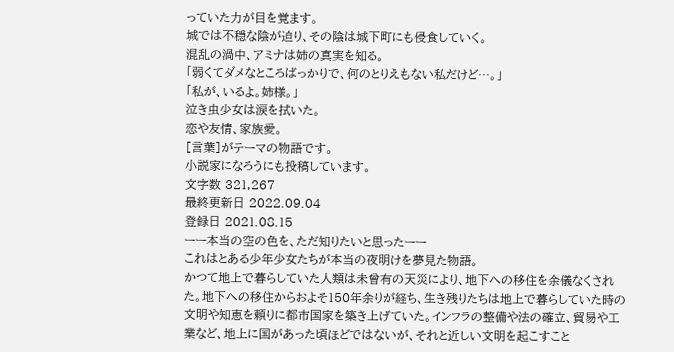っていた力が目を覚ます。
城では不穏な陰が迫り、その陰は城下町にも侵食していく。
混乱の渦中、アミナは姉の真実を知る。
「弱くてダメなところばっかりで、何のとりえもない私だけど…。」
「私が、いるよ。姉様。」
泣き虫少女は涙を拭いた。
恋や友情、家族愛。
[言葉]がテーマの物語です。
小説家になろうにも投稿しています。
文字数 321,267
最終更新日 2022.09.04
登録日 2021.08.15
ーー本当の空の色を、ただ知りたいと思ったーー
これはとある少年少女たちが本当の夜明けを夢見た物語。
かつて地上で暮らしていた人類は未曾有の天災により、地下への移住を余儀なくされた。地下への移住からおよそ150年余りが経ち、生き残りたちは地上で暮らしていた時の文明や知恵を頼りに都市国家を築き上げていた。インフラの整備や法の確立、貿易や工業など、地上に国があった頃ほどではないが、それと近しい文明を起こすこと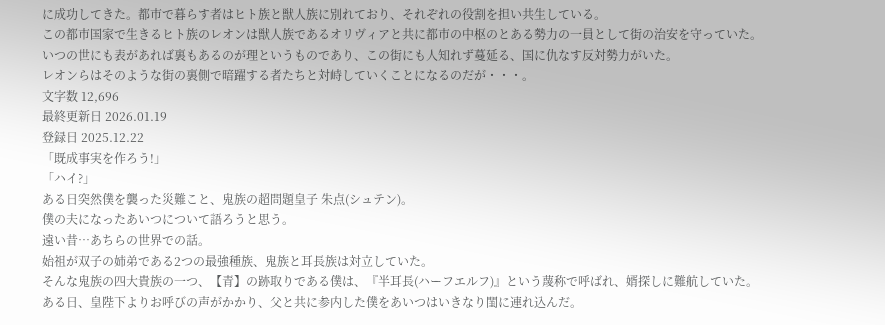に成功してきた。都市で暮らす者はヒト族と獣人族に別れており、それぞれの役割を担い共生している。
この都市国家で生きるヒト族のレオンは獣人族であるオリヴィアと共に都市の中枢のとある勢力の一員として街の治安を守っていた。
いつの世にも表があれば裏もあるのが理というものであり、この街にも人知れず蔓延る、国に仇なす反対勢力がいた。
レオンらはそのような街の裏側で暗躍する者たちと対峙していくことになるのだが・・・。
文字数 12,696
最終更新日 2026.01.19
登録日 2025.12.22
「既成事実を作ろう!」
「ハイ?」
ある日突然僕を襲った災難こと、鬼族の超問題皇子 朱点(シュテン)。
僕の夫になったあいつについて語ろうと思う。
遠い昔…あちらの世界での話。
始祖が双子の姉弟である2つの最強種族、鬼族と耳長族は対立していた。
そんな鬼族の四大貴族の一つ、【青】の跡取りである僕は、『半耳長(ハーフエルフ)』という蔑称で呼ばれ、婿探しに難航していた。
ある日、皇陛下よりお呼びの声がかかり、父と共に参内した僕をあいつはいきなり閨に連れ込んだ。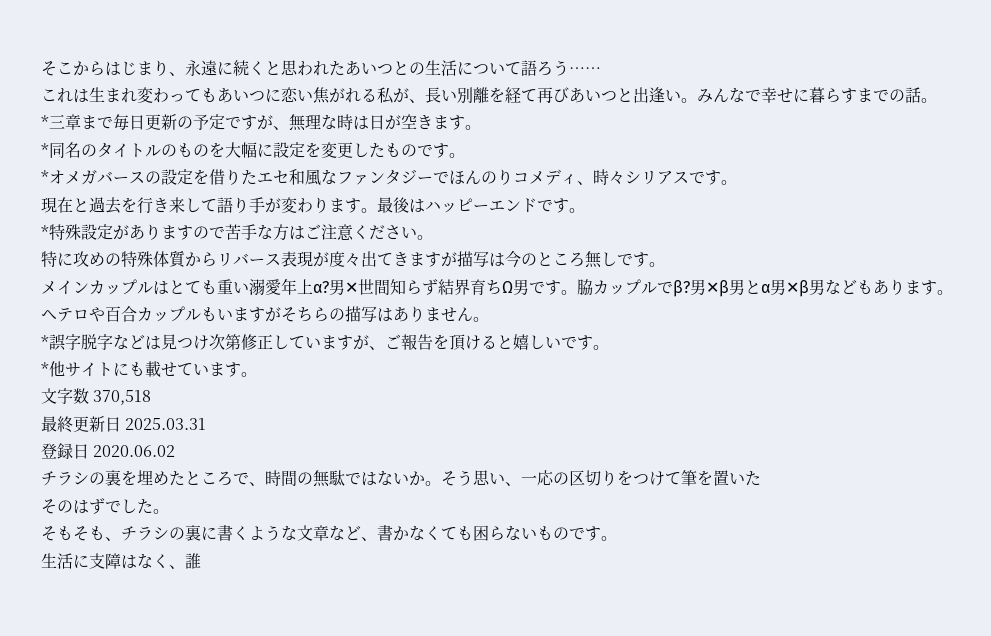そこからはじまり、永遠に続くと思われたあいつとの生活について語ろう……
これは生まれ変わってもあいつに恋い焦がれる私が、長い別離を経て再びあいつと出逢い。みんなで幸せに暮らすまでの話。
*三章まで毎日更新の予定ですが、無理な時は日が空きます。
*同名のタイトルのものを大幅に設定を変更したものです。
*オメガバースの設定を借りたエセ和風なファンタジーでほんのりコメディ、時々シリアスです。
現在と過去を行き来して語り手が変わります。最後はハッピーエンドです。
*特殊設定がありますので苦手な方はご注意ください。
特に攻めの特殊体質からリバース表現が度々出てきますが描写は今のところ無しです。
メインカップルはとても重い溺愛年上α?男✕世間知らず結界育ちΩ男です。脇カップルでβ?男✕β男とα男✕β男などもあります。
ヘテロや百合カップルもいますがそちらの描写はありません。
*誤字脱字などは見つけ次第修正していますが、ご報告を頂けると嬉しいです。
*他サイトにも載せています。
文字数 370,518
最終更新日 2025.03.31
登録日 2020.06.02
チラシの裏を埋めたところで、時間の無駄ではないか。そう思い、一応の区切りをつけて筆を置いた
そのはずでした。
そもそも、チラシの裏に書くような文章など、書かなくても困らないものです。
生活に支障はなく、誰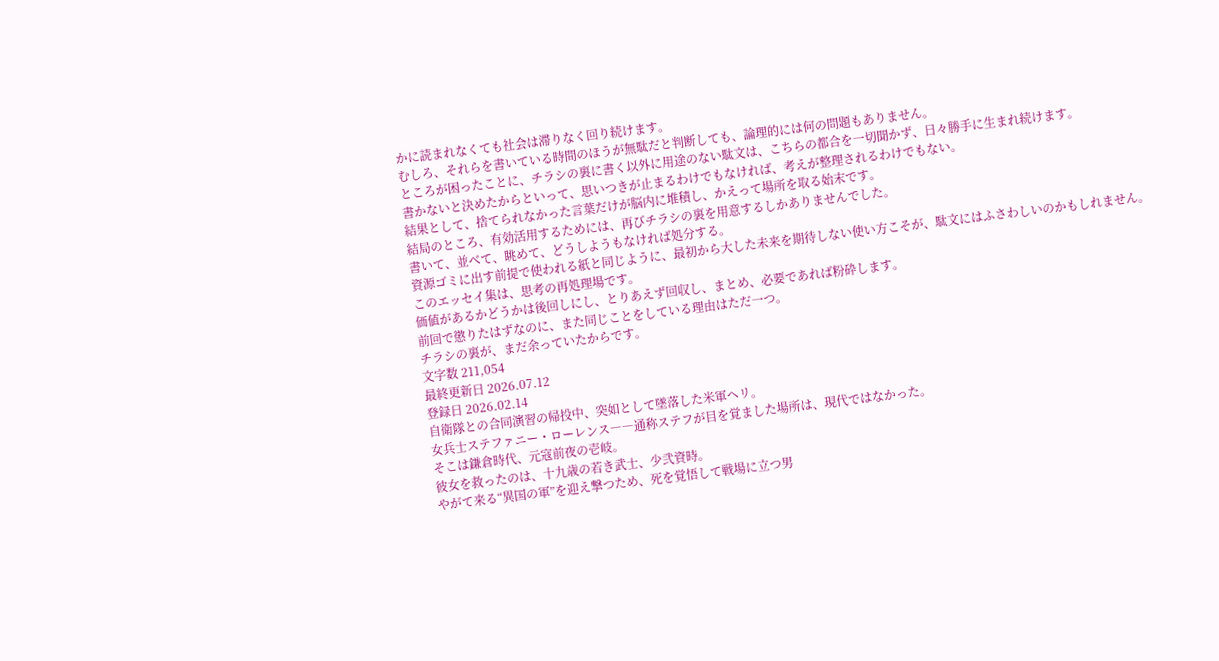かに読まれなくても社会は滞りなく回り続けます。
むしろ、それらを書いている時間のほうが無駄だと判断しても、論理的には何の問題もありません。
ところが困ったことに、チラシの裏に書く以外に用途のない駄文は、こちらの都合を一切聞かず、日々勝手に生まれ続けます。
書かないと決めたからといって、思いつきが止まるわけでもなければ、考えが整理されるわけでもない。
結果として、捨てられなかった言葉だけが脳内に堆積し、かえって場所を取る始末です。
結局のところ、有効活用するためには、再びチラシの裏を用意するしかありませんでした。
書いて、並べて、眺めて、どうしようもなければ処分する。
資源ゴミに出す前提で使われる紙と同じように、最初から大した未来を期待しない使い方こそが、駄文にはふさわしいのかもしれません。
このエッセイ集は、思考の再処理場です。
価値があるかどうかは後回しにし、とりあえず回収し、まとめ、必要であれば粉砕します。
前回で懲りたはずなのに、また同じことをしている理由はただ一つ。
チラシの裏が、まだ余っていたからです。
文字数 211,054
最終更新日 2026.07.12
登録日 2026.02.14
自衛隊との合同演習の帰投中、突如として墜落した米軍ヘリ。
女兵士ステファニー・ローレンス――通称ステフが目を覚ました場所は、現代ではなかった。
そこは鎌倉時代、元寇前夜の壱岐。
彼女を救ったのは、十九歳の若き武士、少弐資時。
やがて来る“異国の軍”を迎え撃つため、死を覚悟して戦場に立つ男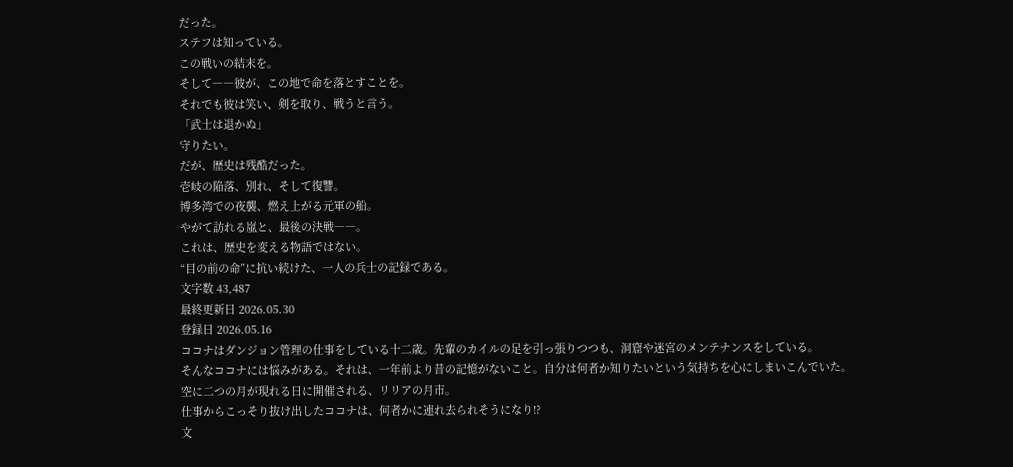だった。
ステフは知っている。
この戦いの結末を。
そして――彼が、この地で命を落とすことを。
それでも彼は笑い、剣を取り、戦うと言う。
「武士は退かぬ」
守りたい。
だが、歴史は残酷だった。
壱岐の陥落、別れ、そして復讐。
博多湾での夜襲、燃え上がる元軍の船。
やがて訪れる嵐と、最後の決戦――。
これは、歴史を変える物語ではない。
“目の前の命”に抗い続けた、一人の兵士の記録である。
文字数 43,487
最終更新日 2026.05.30
登録日 2026.05.16
ココナはダンジョン管理の仕事をしている十二歳。先輩のカイルの足を引っ張りつつも、洞窟や迷宮のメンテナンスをしている。
そんなココナには悩みがある。それは、一年前より昔の記憶がないこと。自分は何者か知りたいという気持ちを心にしまいこんでいた。
空に二つの月が現れる日に開催される、リリアの月市。
仕事からこっそり抜け出したココナは、何者かに連れ去られそうになり!?
文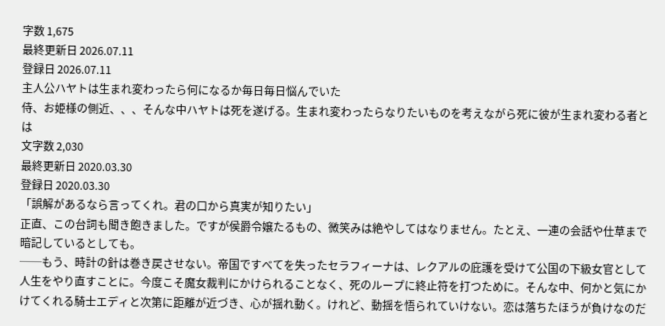字数 1,675
最終更新日 2026.07.11
登録日 2026.07.11
主人公ハヤトは生まれ変わったら何になるか毎日毎日悩んでいた
侍、お姫様の側近、、、そんな中ハヤトは死を遂げる。生まれ変わったらなりたいものを考えながら死に彼が生まれ変わる者とは
文字数 2,030
最終更新日 2020.03.30
登録日 2020.03.30
「誤解があるなら言ってくれ。君の口から真実が知りたい」
正直、この台詞も聞き飽きました。ですが侯爵令嬢たるもの、微笑みは絶やしてはなりません。たとえ、一連の会話や仕草まで暗記しているとしても。
──もう、時計の針は巻き戻させない。帝国ですべてを失ったセラフィーナは、レクアルの庇護を受けて公国の下級女官として人生をやり直すことに。今度こそ魔女裁判にかけられることなく、死のループに終止符を打つために。そんな中、何かと気にかけてくれる騎士エディと次第に距離が近づき、心が揺れ動く。けれど、動揺を悟られていけない。恋は落ちたほうが負けなのだ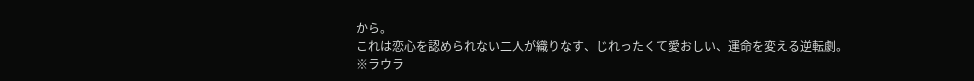から。
これは恋心を認められない二人が織りなす、じれったくて愛おしい、運命を変える逆転劇。
※ラウラ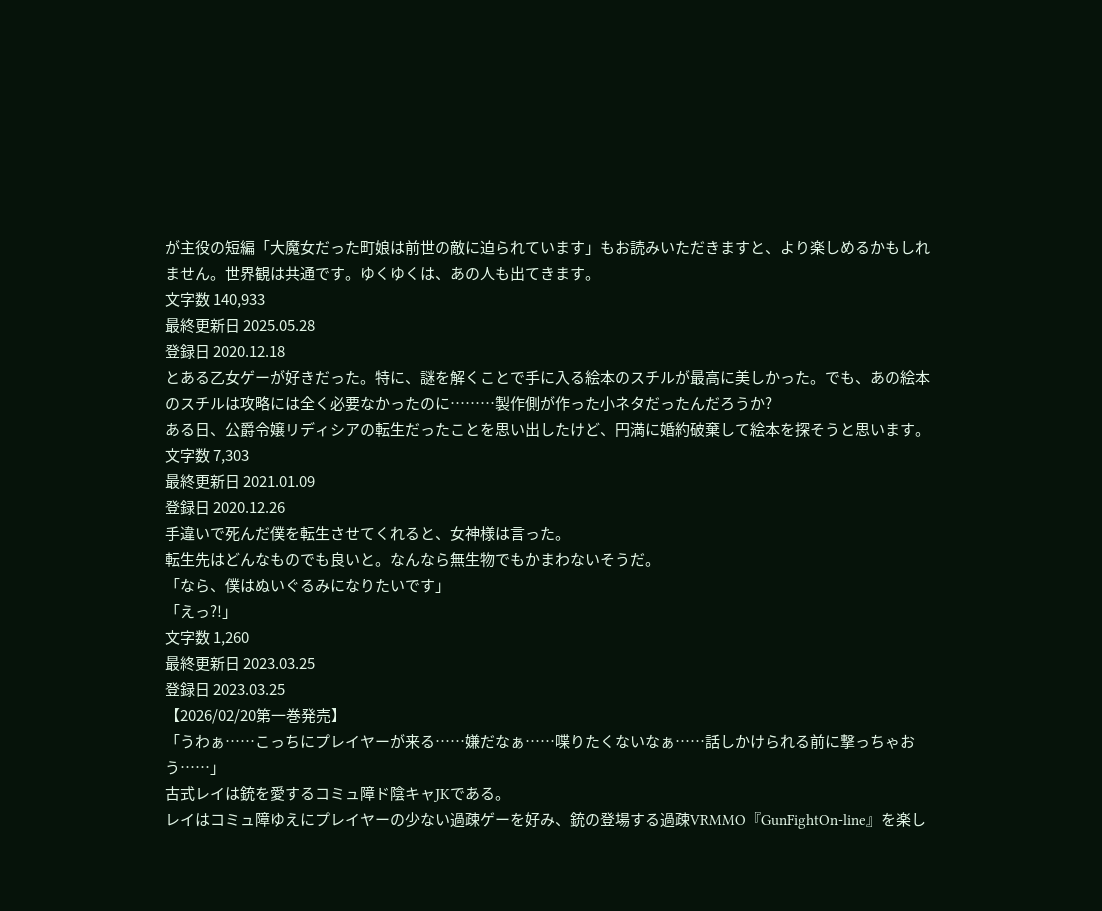が主役の短編「大魔女だった町娘は前世の敵に迫られています」もお読みいただきますと、より楽しめるかもしれません。世界観は共通です。ゆくゆくは、あの人も出てきます。
文字数 140,933
最終更新日 2025.05.28
登録日 2020.12.18
とある乙女ゲーが好きだった。特に、謎を解くことで手に入る絵本のスチルが最高に美しかった。でも、あの絵本のスチルは攻略には全く必要なかったのに………製作側が作った小ネタだったんだろうか?
ある日、公爵令嬢リディシアの転生だったことを思い出したけど、円満に婚約破棄して絵本を探そうと思います。
文字数 7,303
最終更新日 2021.01.09
登録日 2020.12.26
手違いで死んだ僕を転生させてくれると、女神様は言った。
転生先はどんなものでも良いと。なんなら無生物でもかまわないそうだ。
「なら、僕はぬいぐるみになりたいです」
「えっ?!」
文字数 1,260
最終更新日 2023.03.25
登録日 2023.03.25
【2026/02/20第一巻発売】
「うわぁ……こっちにプレイヤーが来る……嫌だなぁ……喋りたくないなぁ……話しかけられる前に撃っちゃおう……」
古式レイは銃を愛するコミュ障ド陰キャJKである。
レイはコミュ障ゆえにプレイヤーの少ない過疎ゲーを好み、銃の登場する過疎VRMMO『GunFightOn-line』を楽し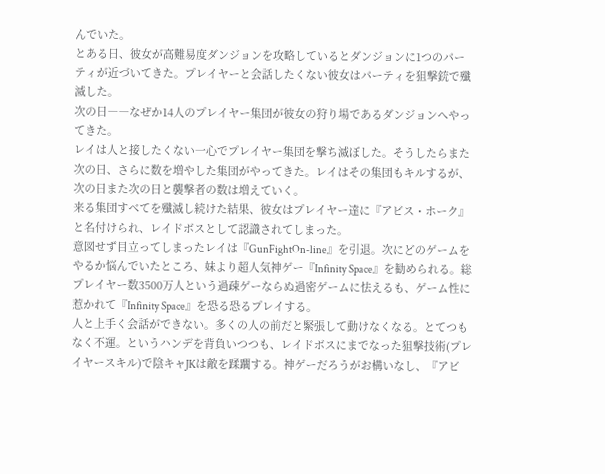んでいた。
とある日、彼女が高難易度ダンジョンを攻略しているとダンジョンに1つのパーティが近づいてきた。プレイヤーと会話したくない彼女はパーティを狙撃銃で殲滅した。
次の日――なぜか14人のプレイヤー集団が彼女の狩り場であるダンジョンへやってきた。
レイは人と接したくない一心でプレイヤー集団を撃ち滅ぼした。そうしたらまた次の日、さらに数を増やした集団がやってきた。レイはその集団もキルするが、次の日また次の日と襲撃者の数は増えていく。
来る集団すべてを殲滅し続けた結果、彼女はプレイヤー達に『アビス・ホーク』と名付けられ、レイドボスとして認識されてしまった。
意図せず目立ってしまったレイは『GunFightOn-line』を引退。次にどのゲームをやるか悩んでいたところ、妹より超人気神ゲー『Infinity Space』を勧められる。総プレイヤー数3500万人という過疎ゲーならぬ過密ゲームに怯えるも、ゲーム性に惹かれて『Infinity Space』を恐る恐るプレイする。
人と上手く会話ができない。多くの人の前だと緊張して動けなくなる。とてつもなく不運。というハンデを背負いつつも、レイドボスにまでなった狙撃技術(プレイヤースキル)で陰キャJKは敵を蹂躙する。神ゲーだろうがお構いなし、『アビ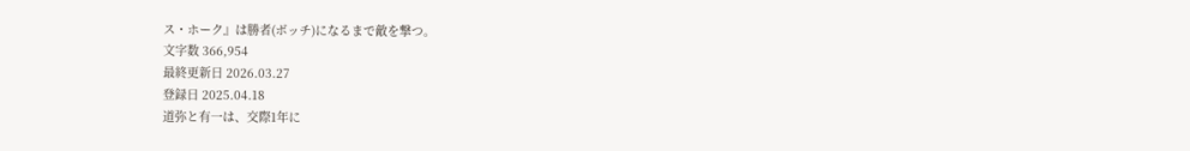ス・ホーク』は勝者(ボッチ)になるまで敵を撃つ。
文字数 366,954
最終更新日 2026.03.27
登録日 2025.04.18
道弥と有一は、交際1年に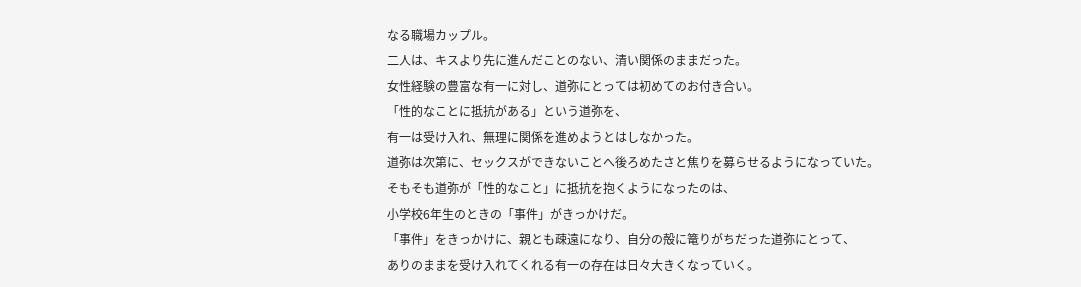なる職場カップル。
二人は、キスより先に進んだことのない、清い関係のままだった。
女性経験の豊富な有一に対し、道弥にとっては初めてのお付き合い。
「性的なことに抵抗がある」という道弥を、
有一は受け入れ、無理に関係を進めようとはしなかった。
道弥は次第に、セックスができないことへ後ろめたさと焦りを募らせるようになっていた。
そもそも道弥が「性的なこと」に抵抗を抱くようになったのは、
小学校6年生のときの「事件」がきっかけだ。
「事件」をきっかけに、親とも疎遠になり、自分の殻に篭りがちだった道弥にとって、
ありのままを受け入れてくれる有一の存在は日々大きくなっていく。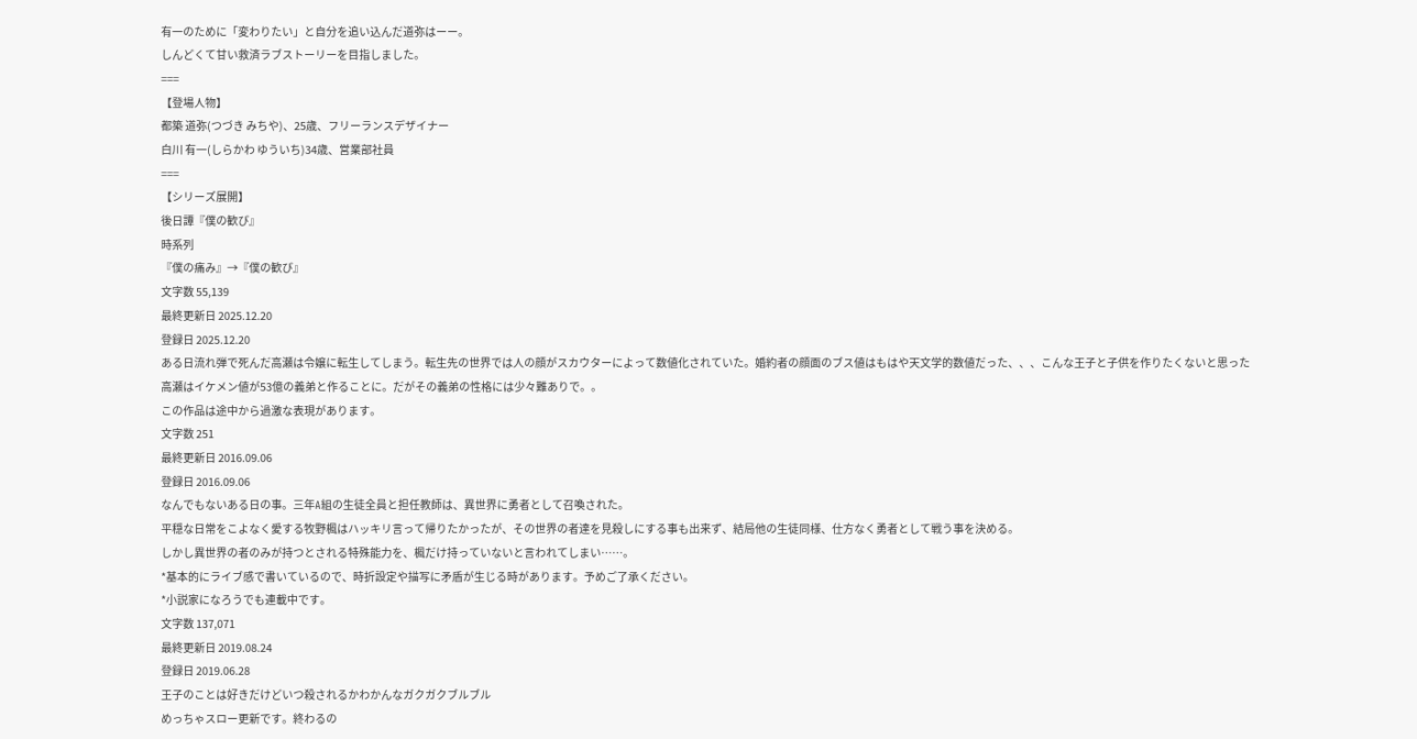有一のために「変わりたい」と自分を追い込んだ道弥はーー。
しんどくて甘い救済ラブストーリーを目指しました。
===
【登場人物】
都築 道弥(つづき みちや)、25歳、フリーランスデザイナー
白川 有一(しらかわ ゆういち)34歳、営業部社員
===
【シリーズ展開】
後日譚『僕の歓び』
時系列
『僕の痛み』→『僕の歓び』
文字数 55,139
最終更新日 2025.12.20
登録日 2025.12.20
ある日流れ弾で死んだ高瀬は令嬢に転生してしまう。転生先の世界では人の顔がスカウターによって数値化されていた。婚約者の顔面のブス値はもはや天文学的数値だった、、、こんな王子と子供を作りたくないと思った高瀬はイケメン値が53億の義弟と作ることに。だがその義弟の性格には少々難ありで。。
この作品は途中から過激な表現があります。
文字数 251
最終更新日 2016.09.06
登録日 2016.09.06
なんでもないある日の事。三年A組の生徒全員と担任教師は、異世界に勇者として召喚された。
平穏な日常をこよなく愛する牧野楓はハッキリ言って帰りたかったが、その世界の者達を見殺しにする事も出来ず、結局他の生徒同様、仕方なく勇者として戦う事を決める。
しかし異世界の者のみが持つとされる特殊能力を、楓だけ持っていないと言われてしまい……。
*基本的にライブ感で書いているので、時折設定や描写に矛盾が生じる時があります。予めご了承ください。
*小説家になろうでも連載中です。
文字数 137,071
最終更新日 2019.08.24
登録日 2019.06.28
王子のことは好きだけどいつ殺されるかわかんなガクガクブルブル
めっちゃスロー更新です。終わるの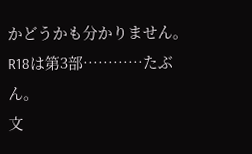かどうかも分かりません。
R18は第3部…………たぶん。
文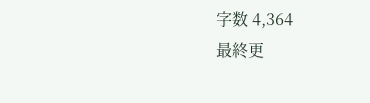字数 4,364
最終更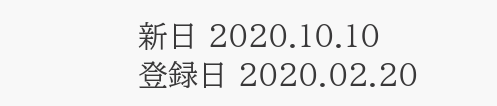新日 2020.10.10
登録日 2020.02.20